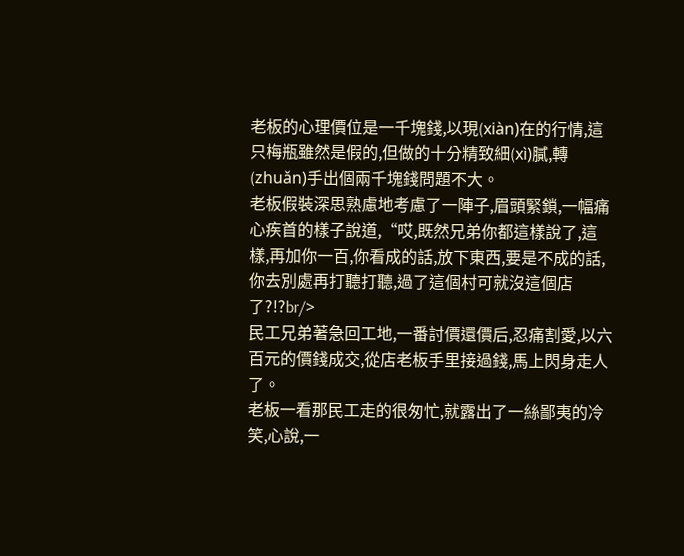老板的心理價位是一千塊錢,以現(xiàn)在的行情,這只梅瓶雖然是假的,但做的十分精致細(xì)膩,轉(zhuǎn)手出個兩千塊錢問題不大。
老板假裝深思熟慮地考慮了一陣子,眉頭緊鎖,一幅痛心疾首的樣子說道,“哎,既然兄弟你都這樣說了,這樣,再加你一百,你看成的話,放下東西,要是不成的話,你去別處再打聽打聽,過了這個村可就沒這個店了?!?br/>
民工兄弟著急回工地,一番討價還價后,忍痛割愛,以六百元的價錢成交,從店老板手里接過錢,馬上閃身走人了。
老板一看那民工走的很匆忙,就露出了一絲鄙夷的冷笑,心說,一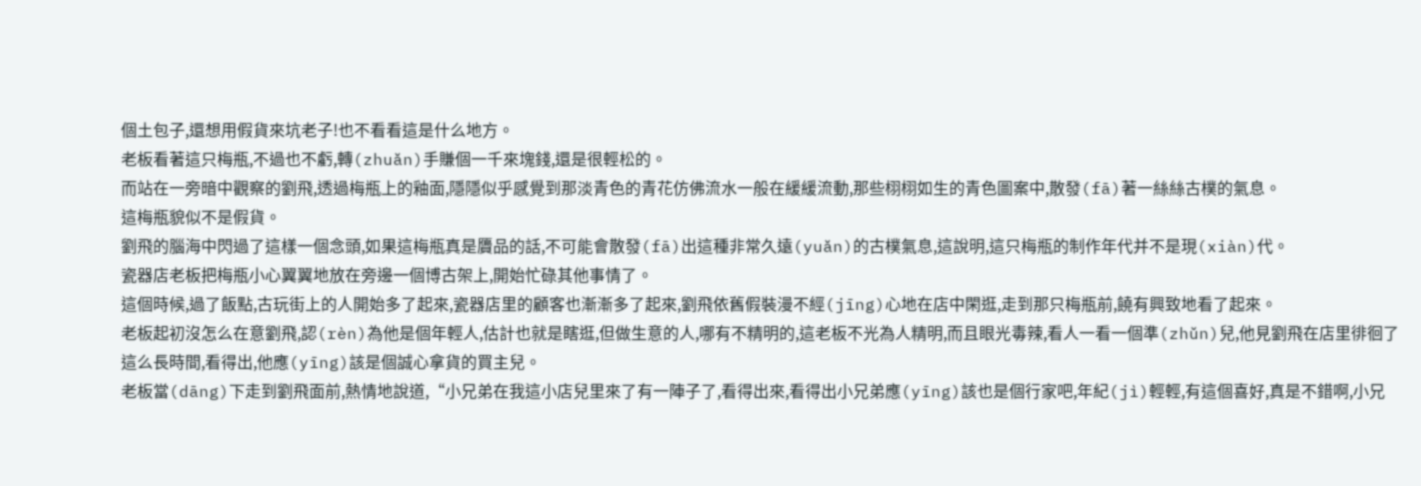個土包子,還想用假貨來坑老子!也不看看這是什么地方。
老板看著這只梅瓶,不過也不虧,轉(zhuǎn)手賺個一千來塊錢,還是很輕松的。
而站在一旁暗中觀察的劉飛,透過梅瓶上的釉面,隱隱似乎感覺到那淡青色的青花仿佛流水一般在緩緩流動,那些栩栩如生的青色圖案中,散發(fā)著一絲絲古樸的氣息。
這梅瓶貌似不是假貨。
劉飛的腦海中閃過了這樣一個念頭,如果這梅瓶真是贗品的話,不可能會散發(fā)出這種非常久遠(yuǎn)的古樸氣息,這說明,這只梅瓶的制作年代并不是現(xiàn)代。
瓷器店老板把梅瓶小心翼翼地放在旁邊一個博古架上,開始忙碌其他事情了。
這個時候,過了飯點,古玩街上的人開始多了起來,瓷器店里的顧客也漸漸多了起來,劉飛依舊假裝漫不經(jīng)心地在店中閑逛,走到那只梅瓶前,饒有興致地看了起來。
老板起初沒怎么在意劉飛,認(rèn)為他是個年輕人,估計也就是瞎逛,但做生意的人,哪有不精明的,這老板不光為人精明,而且眼光毒辣,看人一看一個準(zhǔn)兒,他見劉飛在店里徘徊了這么長時間,看得出,他應(yīng)該是個誠心拿貨的買主兒。
老板當(dāng)下走到劉飛面前,熱情地說道,“小兄弟在我這小店兒里來了有一陣子了,看得出來,看得出小兄弟應(yīng)該也是個行家吧,年紀(jì)輕輕,有這個喜好,真是不錯啊,小兄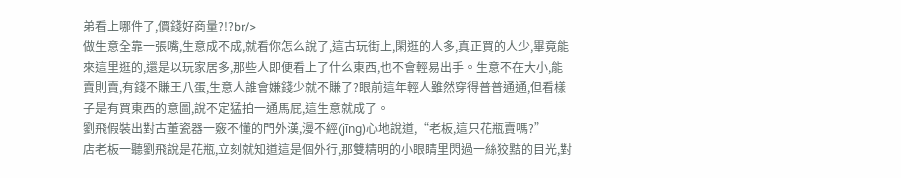弟看上哪件了,價錢好商量?!?br/>
做生意全靠一張嘴,生意成不成,就看你怎么說了,這古玩街上,閑逛的人多,真正買的人少,畢竟能來這里逛的,還是以玩家居多,那些人即便看上了什么東西,也不會輕易出手。生意不在大小,能賣則賣,有錢不賺王八蛋,生意人誰會嫌錢少就不賺了?眼前這年輕人雖然穿得普普通通,但看樣子是有買東西的意圖,說不定猛拍一通馬屁,這生意就成了。
劉飛假裝出對古董瓷器一竅不懂的門外漢,漫不經(jīng)心地說道,“老板,這只花瓶賣嗎?”
店老板一聽劉飛說是花瓶,立刻就知道這是個外行,那雙精明的小眼睛里閃過一絲狡黠的目光,對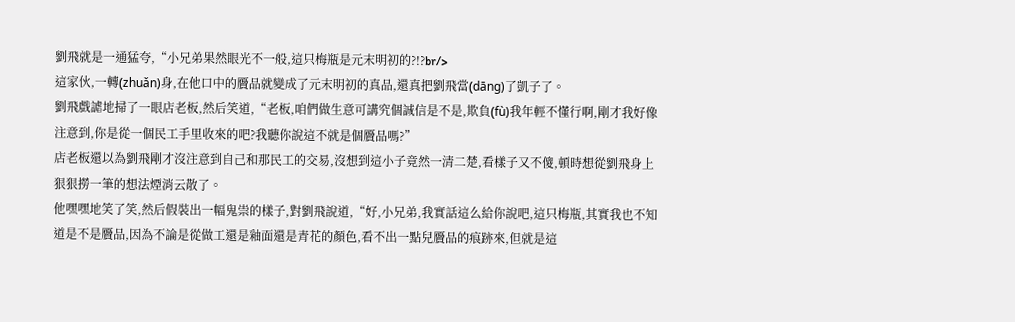劉飛就是一通猛夸,“小兄弟果然眼光不一般,這只梅瓶是元末明初的?!?br/>
這家伙,一轉(zhuǎn)身,在他口中的贗品就變成了元末明初的真品,還真把劉飛當(dāng)了凱子了。
劉飛戲謔地掃了一眼店老板,然后笑道,“老板,咱們做生意可講究個誠信是不是,欺負(fù)我年輕不懂行啊,剛才我好像注意到,你是從一個民工手里收來的吧?我聽你說這不就是個贗品嗎?”
店老板還以為劉飛剛才沒注意到自己和那民工的交易,沒想到這小子竟然一清二楚,看樣子又不傻,頓時想從劉飛身上狠狠撈一筆的想法煙消云散了。
他嘿嘿地笑了笑,然后假裝出一幅鬼祟的樣子,對劉飛說道,“好,小兄弟,我實話這么給你說吧,這只梅瓶,其實我也不知道是不是贗品,因為不論是從做工還是釉面還是青花的顏色,看不出一點兒贗品的痕跡來,但就是這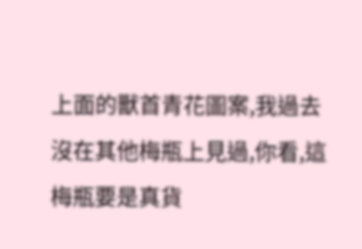上面的獸首青花圖案,我過去沒在其他梅瓶上見過,你看,這梅瓶要是真貨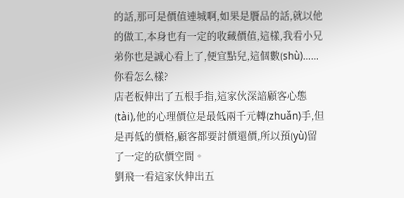的話,那可是價值連城啊,如果是贗品的話,就以他的做工,本身也有一定的收藏價值,這樣,我看小兄弟你也是誠心看上了,便宜點兒,這個數(shù)……你看怎么樣?
店老板伸出了五根手指,這家伙深諳顧客心態(tài),他的心理價位是最低兩千元轉(zhuǎn)手,但是再低的價格,顧客都要討價還價,所以預(yù)留了一定的砍價空間。
劉飛一看這家伙伸出五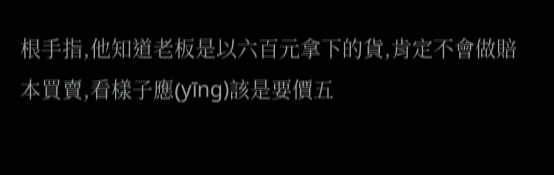根手指,他知道老板是以六百元拿下的貨,肯定不會做賠本買賣,看樣子應(yīng)該是要價五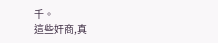千。
這些奸商,真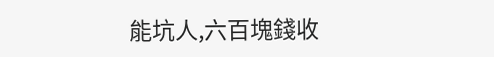能坑人,六百塊錢收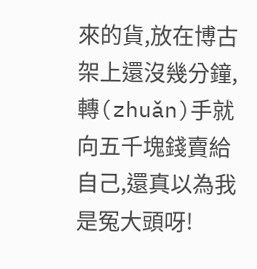來的貨,放在博古架上還沒幾分鐘,轉(zhuǎn)手就向五千塊錢賣給自己,還真以為我是冤大頭呀!